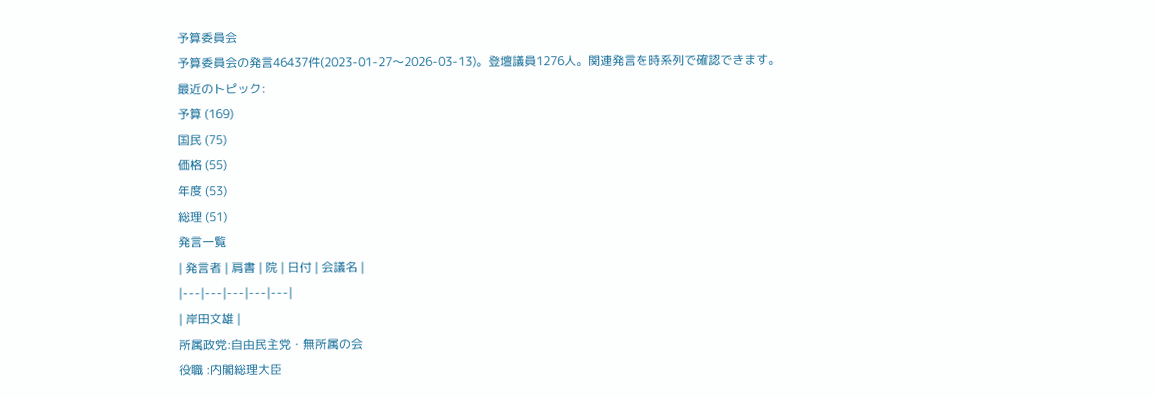予算委員会
予算委員会の発言46437件(2023-01-27〜2026-03-13)。登壇議員1276人。関連発言を時系列で確認できます。
最近のトピック:
予算 (169)
国民 (75)
価格 (55)
年度 (53)
総理 (51)
発言一覧
| 発言者 | 肩書 | 院 | 日付 | 会議名 |
|---|---|---|---|---|
| 岸田文雄 |
所属政党:自由民主党・無所属の会
役職 :内閣総理大臣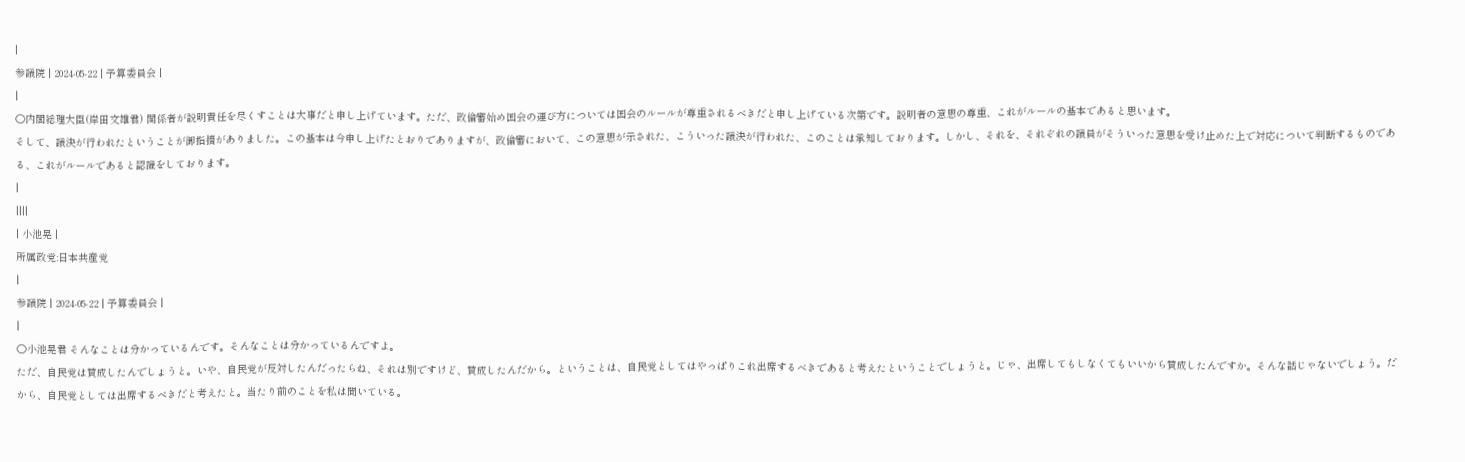|
参議院 | 2024-05-22 | 予算委員会 |
|
○内閣総理大臣(岸田文雄君) 関係者が説明責任を尽くすことは大事だと申し上げています。ただ、政倫審始め国会の運び方については国会のルールが尊重されるべきだと申し上げている次第です。説明者の意思の尊重、これがルールの基本であると思います。
そして、議決が行われたということが御指摘がありました。この基本は今申し上げたとおりでありますが、政倫審において、この意思が示された、こういった議決が行われた、このことは承知しております。しかし、それを、それぞれの議員がそういった意思を受け止めた上で対応について判断するものである、これがルールであると認識をしております。
|
||||
| 小池晃 |
所属政党:日本共産党
|
参議院 | 2024-05-22 | 予算委員会 |
|
○小池晃君 そんなことは分かっているんです。そんなことは分かっているんですよ。
ただ、自民党は賛成したんでしょうと。いや、自民党が反対したんだったらね、それは別ですけど、賛成したんだから。ということは、自民党としてはやっぱりこれ出席するべきであると考えたということでしょうと。じゃ、出席してもしなくてもいいから賛成したんですか。そんな話じゃないでしょう。だから、自民党としては出席するべきだと考えたと。当たり前のことを私は聞いている。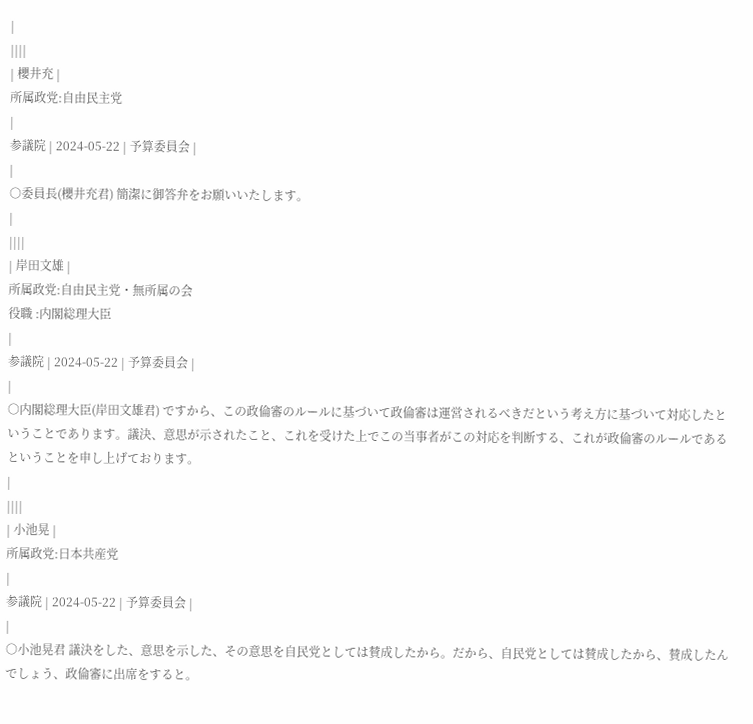|
||||
| 櫻井充 |
所属政党:自由民主党
|
参議院 | 2024-05-22 | 予算委員会 |
|
○委員長(櫻井充君) 簡潔に御答弁をお願いいたします。
|
||||
| 岸田文雄 |
所属政党:自由民主党・無所属の会
役職 :内閣総理大臣
|
参議院 | 2024-05-22 | 予算委員会 |
|
○内閣総理大臣(岸田文雄君) ですから、この政倫審のルールに基づいて政倫審は運営されるべきだという考え方に基づいて対応したということであります。議決、意思が示されたこと、これを受けた上でこの当事者がこの対応を判断する、これが政倫審のルールであるということを申し上げております。
|
||||
| 小池晃 |
所属政党:日本共産党
|
参議院 | 2024-05-22 | 予算委員会 |
|
○小池晃君 議決をした、意思を示した、その意思を自民党としては賛成したから。だから、自民党としては賛成したから、賛成したんでしょう、政倫審に出席をすると。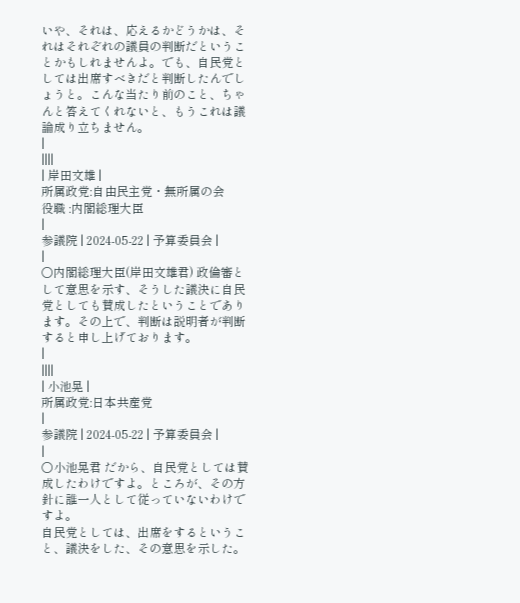いや、それは、応えるかどうかは、それはそれぞれの議員の判断だということかもしれませんよ。でも、自民党としては出席すべきだと判断したんでしょうと。こんな当たり前のこと、ちゃんと答えてくれないと、もうこれは議論成り立ちません。
|
||||
| 岸田文雄 |
所属政党:自由民主党・無所属の会
役職 :内閣総理大臣
|
参議院 | 2024-05-22 | 予算委員会 |
|
○内閣総理大臣(岸田文雄君) 政倫審として意思を示す、そうした議決に自民党としても賛成したということであります。その上で、判断は説明者が判断すると申し上げております。
|
||||
| 小池晃 |
所属政党:日本共産党
|
参議院 | 2024-05-22 | 予算委員会 |
|
○小池晃君 だから、自民党としては賛成したわけですよ。ところが、その方針に誰一人として従っていないわけですよ。
自民党としては、出席をするということ、議決をした、その意思を示した。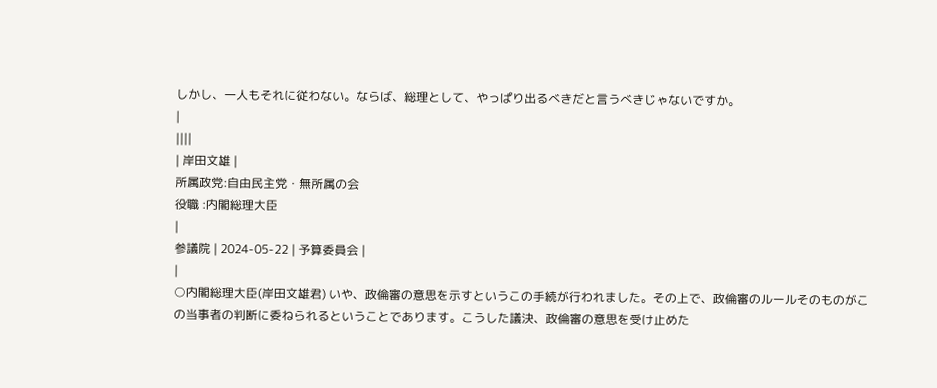しかし、一人もそれに従わない。ならば、総理として、やっぱり出るべきだと言うべきじゃないですか。
|
||||
| 岸田文雄 |
所属政党:自由民主党・無所属の会
役職 :内閣総理大臣
|
参議院 | 2024-05-22 | 予算委員会 |
|
○内閣総理大臣(岸田文雄君) いや、政倫審の意思を示すというこの手続が行われました。その上で、政倫審のルールそのものがこの当事者の判断に委ねられるということであります。こうした議決、政倫審の意思を受け止めた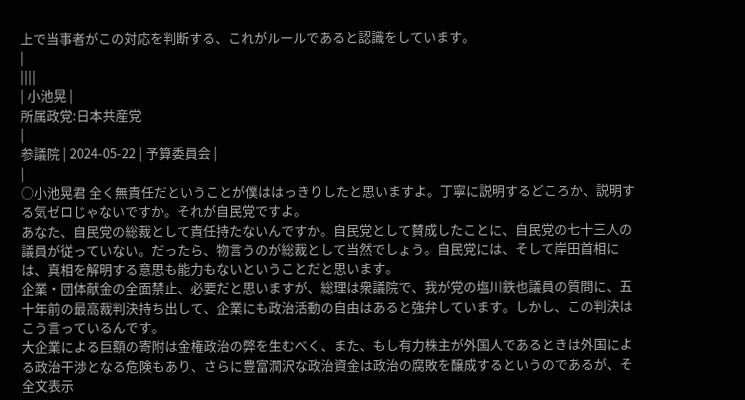上で当事者がこの対応を判断する、これがルールであると認識をしています。
|
||||
| 小池晃 |
所属政党:日本共産党
|
参議院 | 2024-05-22 | 予算委員会 |
|
○小池晃君 全く無責任だということが僕ははっきりしたと思いますよ。丁寧に説明するどころか、説明する気ゼロじゃないですか。それが自民党ですよ。
あなた、自民党の総裁として責任持たないんですか。自民党として賛成したことに、自民党の七十三人の議員が従っていない。だったら、物言うのが総裁として当然でしょう。自民党には、そして岸田首相には、真相を解明する意思も能力もないということだと思います。
企業・団体献金の全面禁止、必要だと思いますが、総理は衆議院で、我が党の塩川鉄也議員の質問に、五十年前の最高裁判決持ち出して、企業にも政治活動の自由はあると強弁しています。しかし、この判決はこう言っているんです。
大企業による巨額の寄附は金権政治の弊を生むべく、また、もし有力株主が外国人であるときは外国による政治干渉となる危険もあり、さらに豊富潤沢な政治資金は政治の腐敗を醸成するというのであるが、そ
全文表示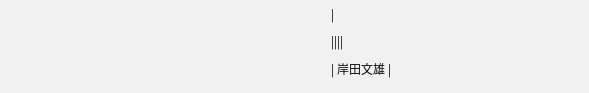|
||||
| 岸田文雄 |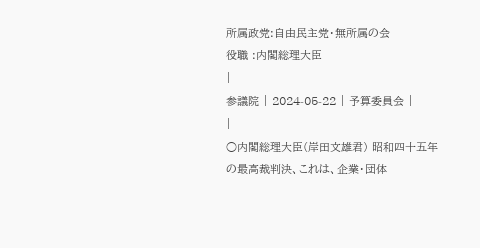所属政党:自由民主党・無所属の会
役職 :内閣総理大臣
|
参議院 | 2024-05-22 | 予算委員会 |
|
○内閣総理大臣(岸田文雄君) 昭和四十五年の最高裁判決、これは、企業・団体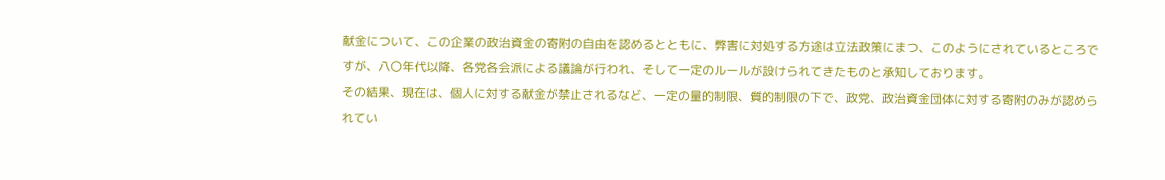献金について、この企業の政治資金の寄附の自由を認めるとともに、弊害に対処する方途は立法政策にまつ、このようにされているところですが、八〇年代以降、各党各会派による議論が行われ、そして一定のルールが設けられてきたものと承知しております。
その結果、現在は、個人に対する献金が禁止されるなど、一定の量的制限、質的制限の下で、政党、政治資金団体に対する寄附のみが認められてい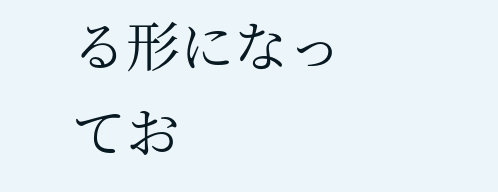る形になってお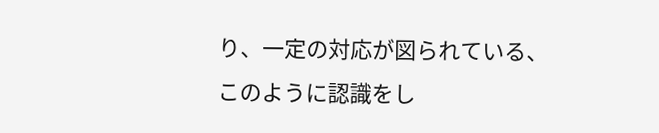り、一定の対応が図られている、このように認識をし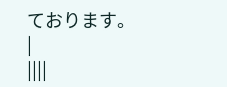ております。
|
||||